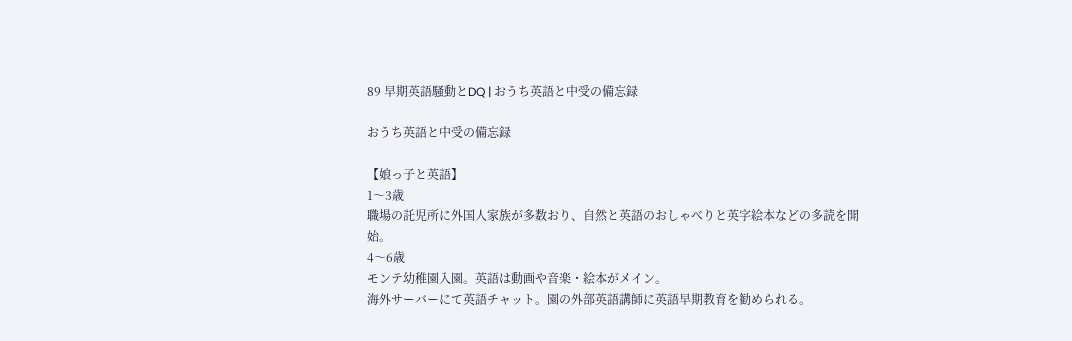89 早期英語騒動とDQ | おうち英語と中受の備忘録

おうち英語と中受の備忘録

【娘っ子と英語】
1〜3歳
職場の託児所に外国人家族が多数おり、自然と英語のおしゃべりと英字絵本などの多読を開始。
4〜6歳
モンテ幼稚園入園。英語は動画や音楽・絵本がメイン。
海外サーバーにて英語チャット。園の外部英語講師に英語早期教育を勧められる。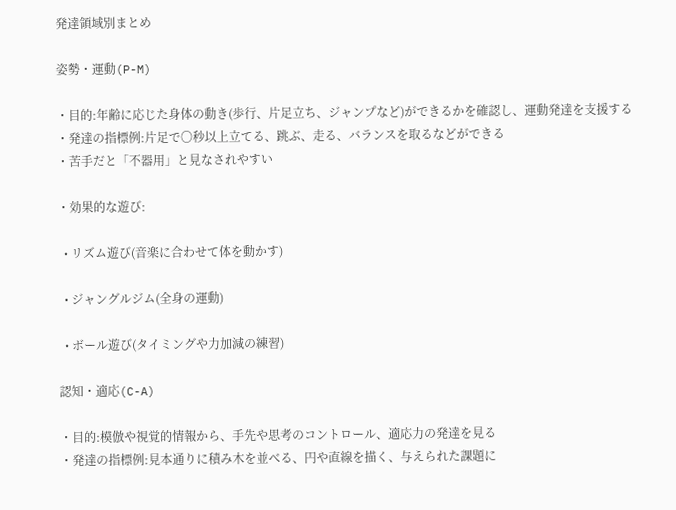発達領域別まとめ

姿勢・運動(P-M)

・目的:年齢に応じた身体の動き(歩行、片足立ち、ジャンプなど)ができるかを確認し、運動発達を支援する
・発達の指標例:片足で〇秒以上立てる、跳ぶ、走る、バランスを取るなどができる
・苦手だと「不器用」と見なされやすい

・効果的な遊び:

  • リズム遊び(音楽に合わせて体を動かす)

  • ジャングルジム(全身の運動)

  • ボール遊び(タイミングや力加減の練習)

認知・適応(C-A)

・目的:模倣や視覚的情報から、手先や思考のコントロール、適応力の発達を見る
・発達の指標例:見本通りに積み木を並べる、円や直線を描く、与えられた課題に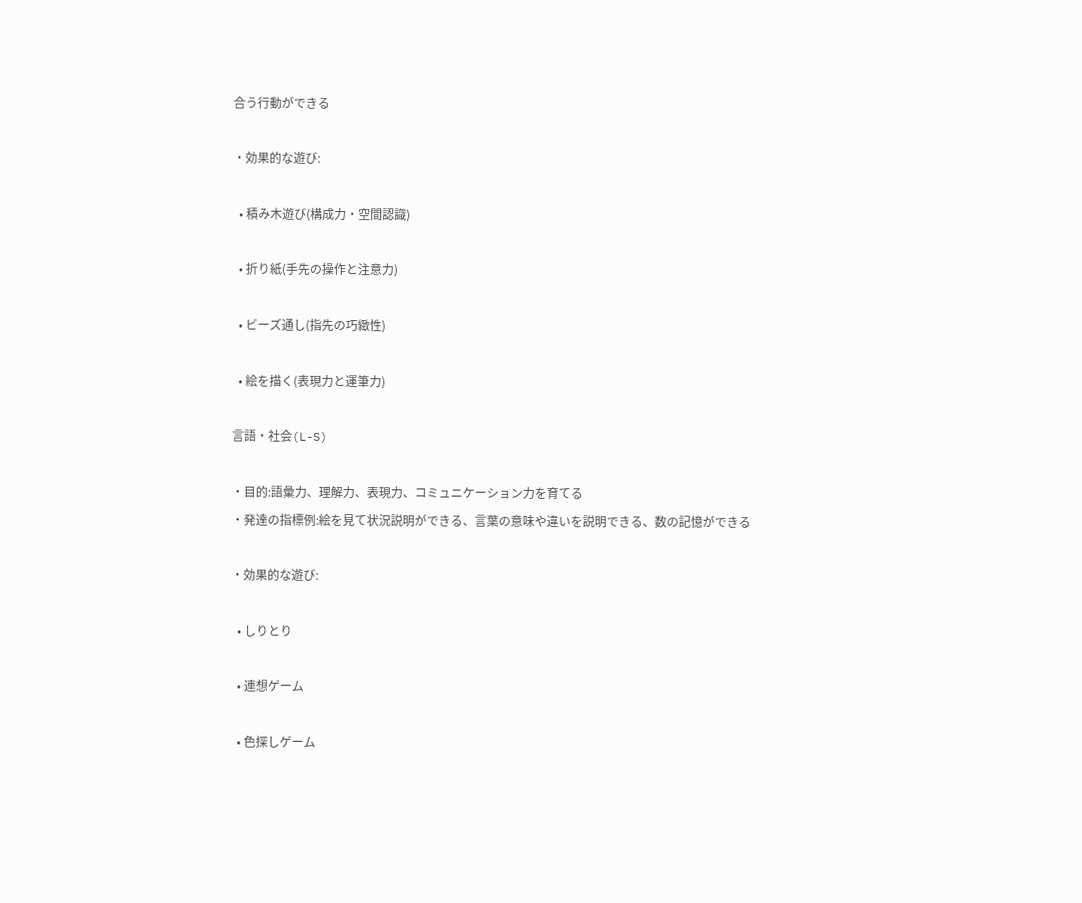合う行動ができる

・効果的な遊び:

  • 積み木遊び(構成力・空間認識)

  • 折り紙(手先の操作と注意力)

  • ビーズ通し(指先の巧緻性)

  • 絵を描く(表現力と運筆力)

言語・社会(L-S)

・目的:語彙力、理解力、表現力、コミュニケーション力を育てる
・発達の指標例:絵を見て状況説明ができる、言葉の意味や違いを説明できる、数の記憶ができる

・効果的な遊び:

  • しりとり

  • 連想ゲーム

  • 色探しゲーム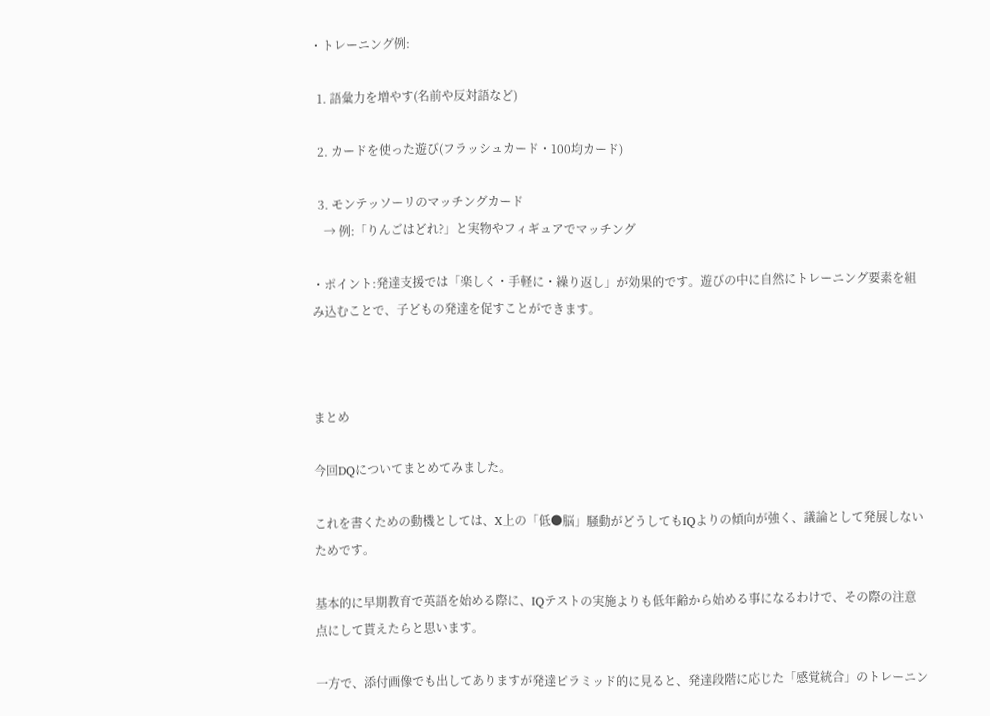・トレーニング例:

  1. 語彙力を増やす(名前や反対語など)

  2. カードを使った遊び(フラッシュカード・100均カード)

  3. モンテッソーリのマッチングカード
    → 例:「りんごはどれ?」と実物やフィギュアでマッチング

・ポイント:発達支援では「楽しく・手軽に・繰り返し」が効果的です。遊びの中に自然にトレーニング要素を組み込むことで、子どもの発達を促すことができます。



まとめ

今回DQについてまとめてみました。

これを書くための動機としては、X上の「低●脳」騒動がどうしてもIQよりの傾向が強く、議論として発展しないためです。

基本的に早期教育で英語を始める際に、IQテストの実施よりも低年齢から始める事になるわけで、その際の注意点にして貰えたらと思います。

一方で、添付画像でも出してありますが発達ピラミッド的に見ると、発達段階に応じた「感覚統合」のトレーニン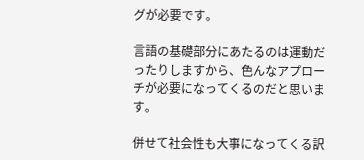グが必要です。

言語の基礎部分にあたるのは運動だったりしますから、色んなアプローチが必要になってくるのだと思います。

併せて社会性も大事になってくる訳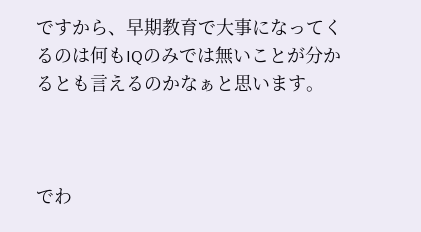ですから、早期教育で大事になってくるのは何もIQのみでは無いことが分かるとも言えるのかなぁと思います。



でわ